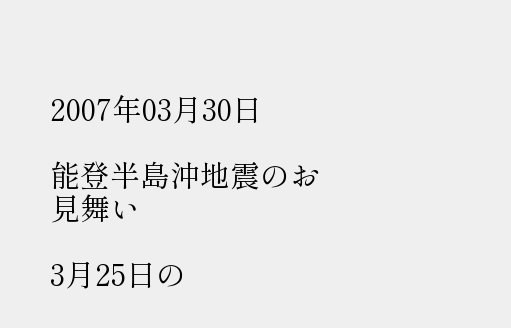2007年03月30日

能登半島沖地震のお見舞い

3月25日の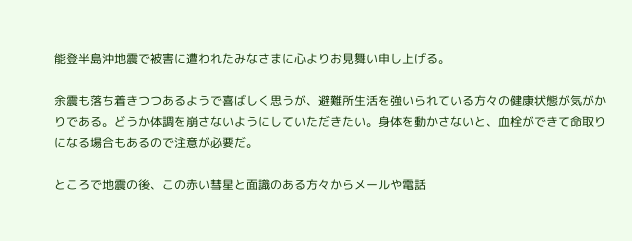能登半島沖地震で被害に遭われたみなさまに心よりお見舞い申し上げる。

余震も落ち着きつつあるようで喜ばしく思うが、避難所生活を強いられている方々の健康状態が気がかりである。どうか体調を崩さないようにしていただきたい。身体を動かさないと、血栓ができて命取りになる場合もあるので注意が必要だ。

ところで地震の後、この赤い彗星と面識のある方々からメールや電話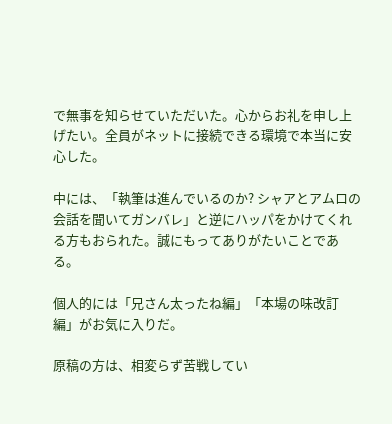で無事を知らせていただいた。心からお礼を申し上げたい。全員がネットに接続できる環境で本当に安心した。

中には、「執筆は進んでいるのか? シャアとアムロの会話を聞いてガンバレ」と逆にハッパをかけてくれる方もおられた。誠にもってありがたいことである。

個人的には「兄さん太ったね編」「本場の味改訂編」がお気に入りだ。

原稿の方は、相変らず苦戦してい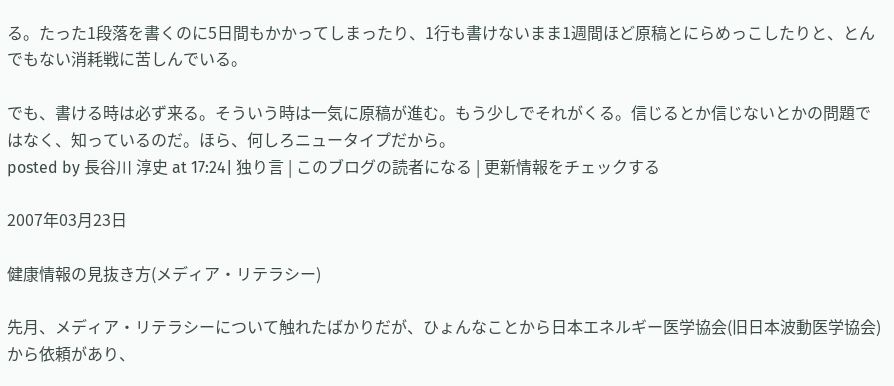る。たった1段落を書くのに5日間もかかってしまったり、1行も書けないまま1週間ほど原稿とにらめっこしたりと、とんでもない消耗戦に苦しんでいる。

でも、書ける時は必ず来る。そういう時は一気に原稿が進む。もう少しでそれがくる。信じるとか信じないとかの問題ではなく、知っているのだ。ほら、何しろニュータイプだから。
posted by 長谷川 淳史 at 17:24| 独り言 | このブログの読者になる | 更新情報をチェックする

2007年03月23日

健康情報の見抜き方(メディア・リテラシー)

先月、メディア・リテラシーについて触れたばかりだが、ひょんなことから日本エネルギー医学協会(旧日本波動医学協会)から依頼があり、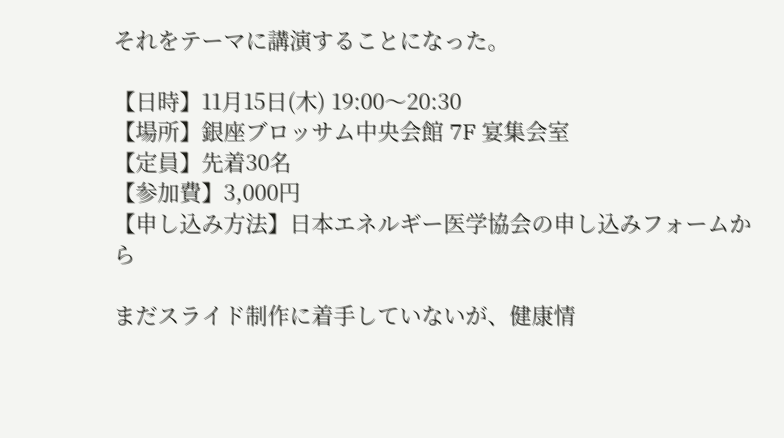それをテーマに講演することになった。

【日時】11月15日(木) 19:00〜20:30
【場所】銀座ブロッサム中央会館 7F 宴集会室
【定員】先着30名
【参加費】3,000円
【申し込み方法】日本エネルギー医学協会の申し込みフォームから

まだスライド制作に着手していないが、健康情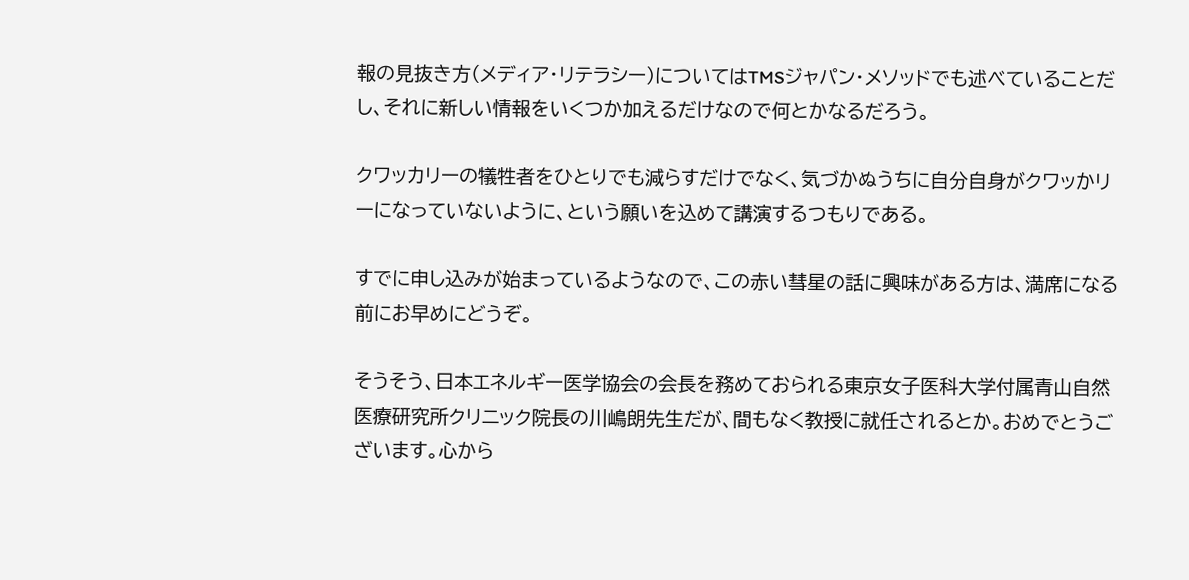報の見抜き方(メディア・リテラシー)についてはTMSジャパン・メソッドでも述べていることだし、それに新しい情報をいくつか加えるだけなので何とかなるだろう。

クワッカリーの犠牲者をひとりでも減らすだけでなく、気づかぬうちに自分自身がクワッかリーになっていないように、という願いを込めて講演するつもりである。

すでに申し込みが始まっているようなので、この赤い彗星の話に興味がある方は、満席になる前にお早めにどうぞ。

そうそう、日本エネルギー医学協会の会長を務めておられる東京女子医科大学付属青山自然医療研究所クリニック院長の川嶋朗先生だが、間もなく教授に就任されるとか。おめでとうございます。心から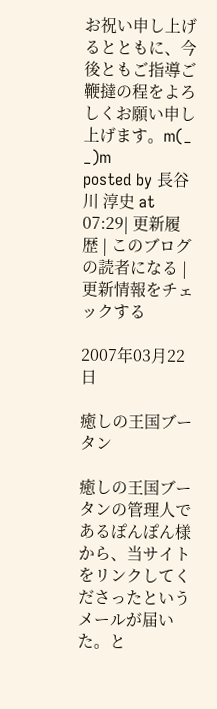お祝い申し上げるとともに、今後ともご指導ご鞭撻の程をよろしくお願い申し上げます。m(_ _)m
posted by 長谷川 淳史 at 07:29| 更新履歴 | このブログの読者になる | 更新情報をチェックする

2007年03月22日

癒しの王国ブータン

癒しの王国ブータンの管理人であるぽんぽん様から、当サイトをリンクしてくださったというメールが届いた。と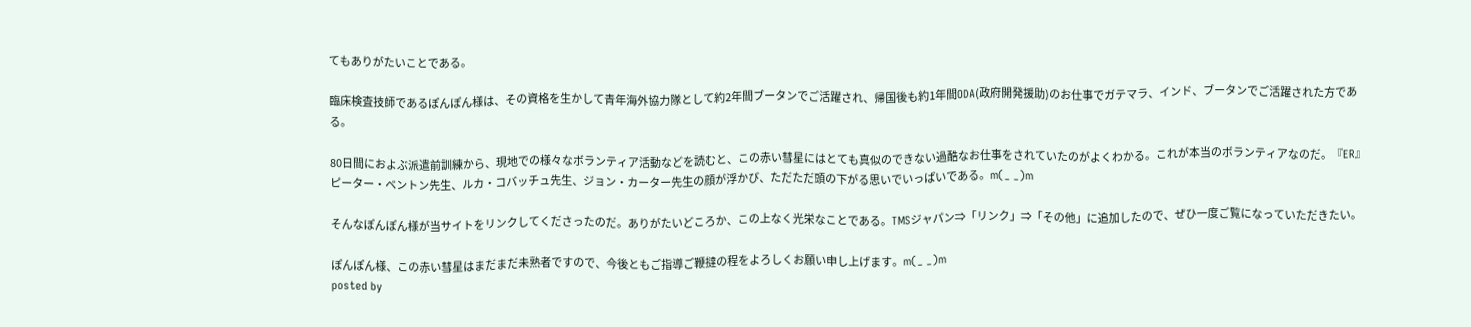てもありがたいことである。

臨床検査技師であるぽんぽん様は、その資格を生かして青年海外協力隊として約2年間ブータンでご活躍され、帰国後も約1年間ODA(政府開発援助)のお仕事でガテマラ、インド、ブータンでご活躍された方である。

80日間におよぶ派遣前訓練から、現地での様々なボランティア活動などを読むと、この赤い彗星にはとても真似のできない過酷なお仕事をされていたのがよくわかる。これが本当のボランティアなのだ。『ER』ピーター・ベントン先生、ルカ・コバッチュ先生、ジョン・カーター先生の顔が浮かび、ただただ頭の下がる思いでいっぱいである。m(_ _)m

そんなぽんぽん様が当サイトをリンクしてくださったのだ。ありがたいどころか、この上なく光栄なことである。TMSジャパン⇒「リンク」⇒「その他」に追加したので、ぜひ一度ご覧になっていただきたい。

ぽんぽん様、この赤い彗星はまだまだ未熟者ですので、今後ともご指導ご鞭撻の程をよろしくお願い申し上げます。m(_ _)m
posted by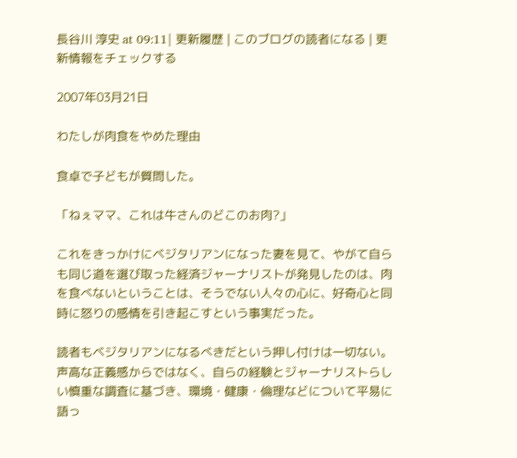長谷川 淳史 at 09:11| 更新履歴 | このブログの読者になる | 更新情報をチェックする

2007年03月21日

わたしが肉食をやめた理由

食卓で子どもが質問した。

「ねぇママ、これは牛さんのどこのお肉?」

これをきっかけにベジタリアンになった妻を見て、やがて自らも同じ道を選び取った経済ジャーナリストが発見したのは、肉を食べないということは、そうでない人々の心に、好奇心と同時に怒りの感情を引き起こすという事実だった。

読者もベジタリアンになるべきだという押し付けは一切ない。声高な正義感からではなく、自らの経験とジャーナリストらしい慎重な調査に基づき、環境・健康・倫理などについて平易に語っ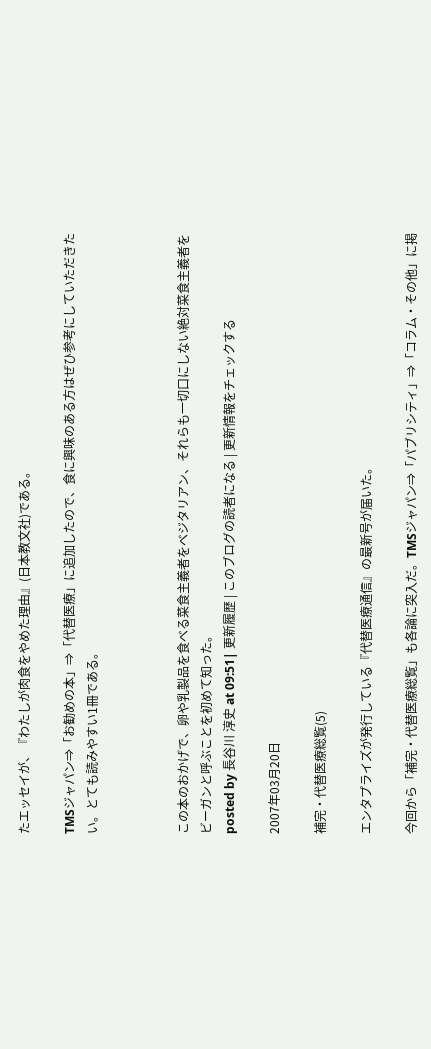たエッセイが、『わたしが肉食をやめた理由』(日本教文社)である。

TMSジャパン⇒「お勧めの本」⇒「代替医療」に追加したので、食に興味のある方はぜひ参考にしていただきたい。とても読みやすい1冊である。



この本のおかげで、卵や乳製品を食べる菜食主義者をベジタリアン、それらも一切口にしない絶対菜食主義者をビーガンと呼ぶことを初めて知った。
posted by 長谷川 淳史 at 09:51| 更新履歴 | このブログの読者になる | 更新情報をチェックする

2007年03月20日

補完・代替医療総覧(5)

エンタプライズが発行している『代替医療通信』の最新号が届いた。

今回から「補完・代替医療総覧」も各論に突入だ。TMSジャパン⇒「パブリシティ」⇒「コラム・その他」に掲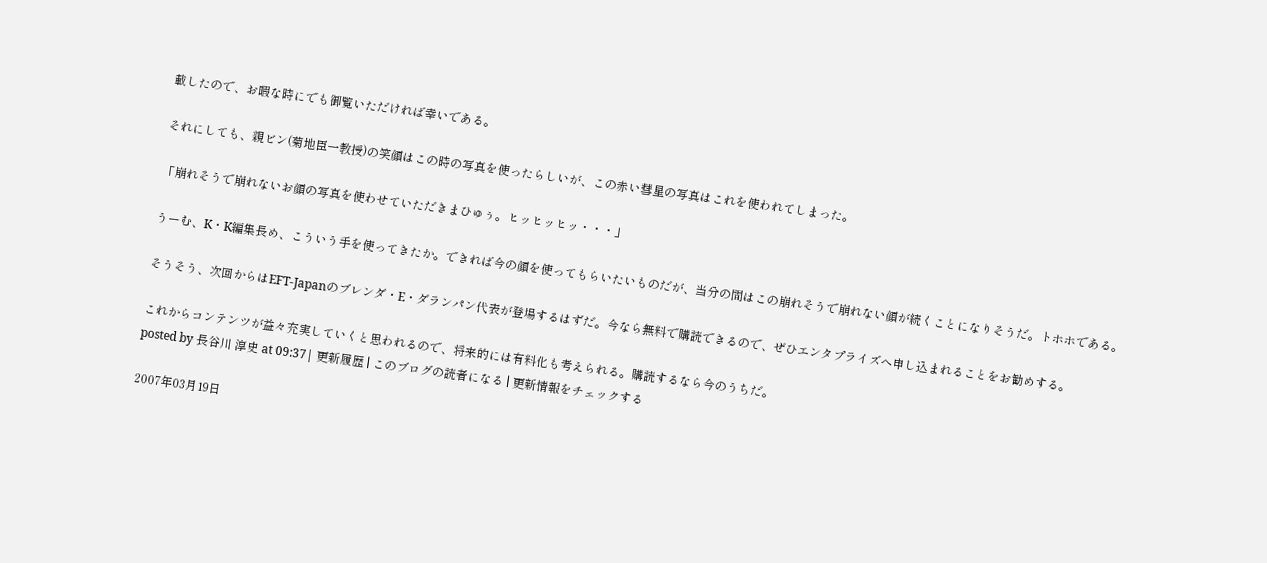載したので、お暇な時にでも御覧いただければ幸いである。

それにしても、親ビン(菊地臣一教授)の笑顔はこの時の写真を使ったらしいが、この赤い彗星の写真はこれを使われてしまった。

「崩れそうで崩れないお顔の写真を使わせていただきまひゅぅ。ヒッヒッヒッ・・・」

うーむ、K・K編集長め、こういう手を使ってきたか。できれば今の顔を使ってもらいたいものだが、当分の間はこの崩れそうで崩れない顔が続くことになりそうだ。トホホである。

そうそう、次回からはEFT-Japanのブレンダ・E・ダランパン代表が登場するはずだ。今なら無料で購読できるので、ぜひエンタプライズへ申し込まれることをお勧めする。

これからコンテンツが益々充実していくと思われるので、将来的には有料化も考えられる。購読するなら今のうちだ。
posted by 長谷川 淳史 at 09:37| 更新履歴 | このブログの読者になる | 更新情報をチェックする

2007年03月19日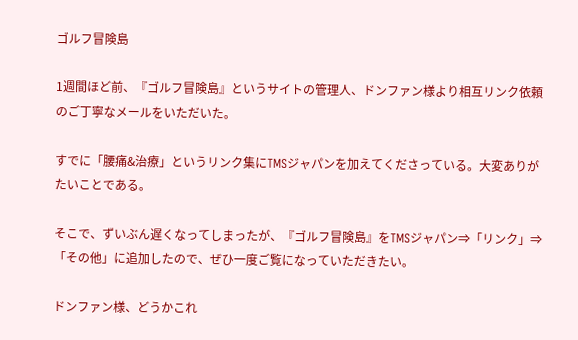ゴルフ冒険島

1週間ほど前、『ゴルフ冒険島』というサイトの管理人、ドンファン様より相互リンク依頼のご丁寧なメールをいただいた。

すでに「腰痛&治療」というリンク集にTMSジャパンを加えてくださっている。大変ありがたいことである。

そこで、ずいぶん遅くなってしまったが、『ゴルフ冒険島』をTMSジャパン⇒「リンク」⇒「その他」に追加したので、ぜひ一度ご覧になっていただきたい。

ドンファン様、どうかこれ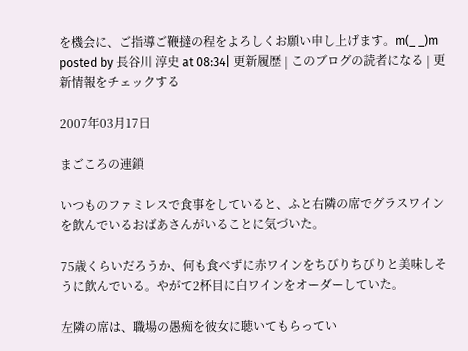を機会に、ご指導ご鞭撻の程をよろしくお願い申し上げます。m(_ _)m
posted by 長谷川 淳史 at 08:34| 更新履歴 | このブログの読者になる | 更新情報をチェックする

2007年03月17日

まごころの連鎖

いつものファミレスで食事をしていると、ふと右隣の席でグラスワインを飲んでいるおばあさんがいることに気づいた。

75歳くらいだろうか、何も食べずに赤ワインをちびりちびりと美味しそうに飲んでいる。やがて2杯目に白ワインをオーダーしていた。

左隣の席は、職場の愚痴を彼女に聴いてもらってい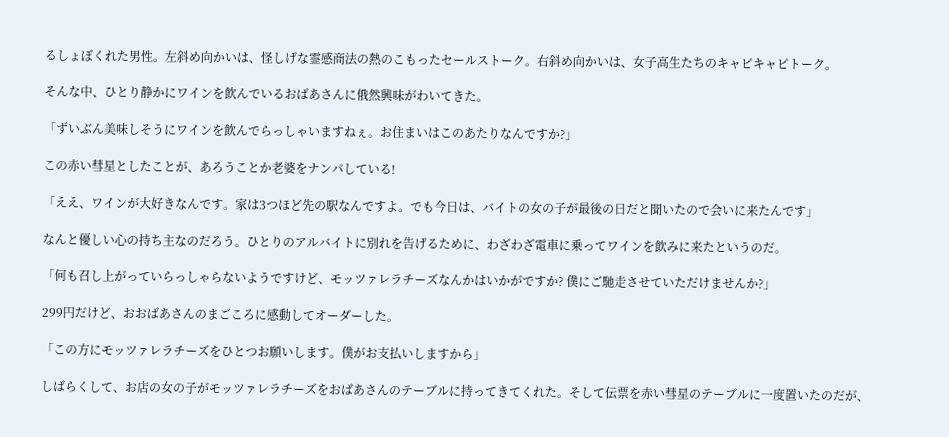るしょぼくれた男性。左斜め向かいは、怪しげな霊感商法の熱のこもったセールストーク。右斜め向かいは、女子高生たちのキャピキャピトーク。

そんな中、ひとり静かにワインを飲んでいるおばあさんに俄然興味がわいてきた。

「ずいぶん美味しそうにワインを飲んでらっしゃいますねぇ。お住まいはこのあたりなんですか?」

この赤い彗星としたことが、あろうことか老婆をナンパしている!

「ええ、ワインが大好きなんです。家は3つほど先の駅なんですよ。でも今日は、バイトの女の子が最後の日だと聞いたので会いに来たんです」

なんと優しい心の持ち主なのだろう。ひとりのアルバイトに別れを告げるために、わざわざ電車に乗ってワインを飲みに来たというのだ。

「何も召し上がっていらっしゃらないようですけど、モッツァレラチーズなんかはいかがですか? 僕にご馳走させていただけませんか?」

299円だけど、おおばあさんのまごころに感動してオーダーした。

「この方にモッツァレラチーズをひとつお願いします。僕がお支払いしますから」

しばらくして、お店の女の子がモッツァレラチーズをおばあさんのテーブルに持ってきてくれた。そして伝票を赤い彗星のテーブルに一度置いたのだが、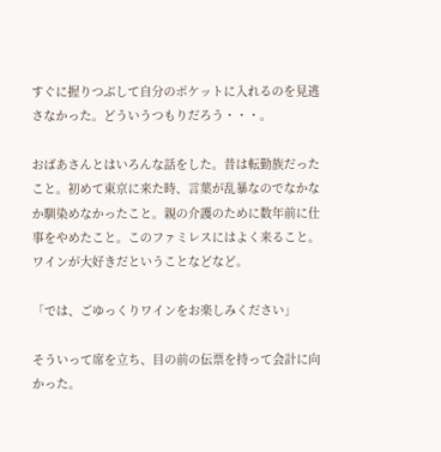すぐに握りつぶして自分のポケットに入れるのを見逃さなかった。どういうつもりだろう・・・。

おばあさんとはいろんな話をした。昔は転勤族だったこと。初めて東京に来た時、言葉が乱暴なのでなかなか馴染めなかったこと。親の介護のために数年前に仕事をやめたこと。このファミレスにはよく来ること。ワインが大好きだということなどなど。

「では、ごゆっくりワインをお楽しみください」

そういって席を立ち、目の前の伝票を持って会計に向かった。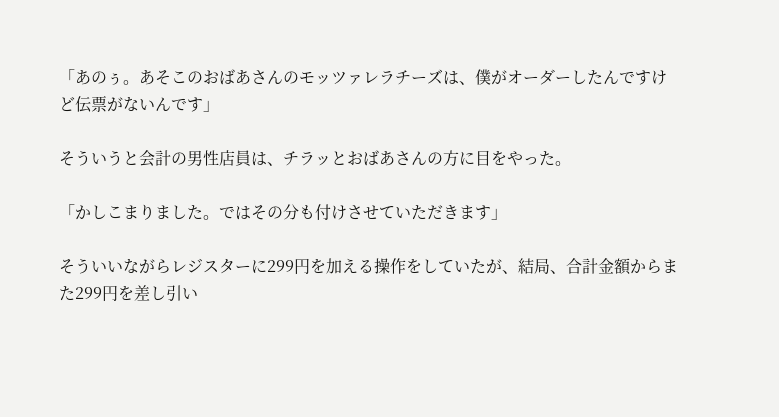「あのぅ。あそこのおばあさんのモッツァレラチーズは、僕がオーダーしたんですけど伝票がないんです」

そういうと会計の男性店員は、チラッとおばあさんの方に目をやった。

「かしこまりました。ではその分も付けさせていただきます」

そういいながらレジスターに299円を加える操作をしていたが、結局、合計金額からまた299円を差し引い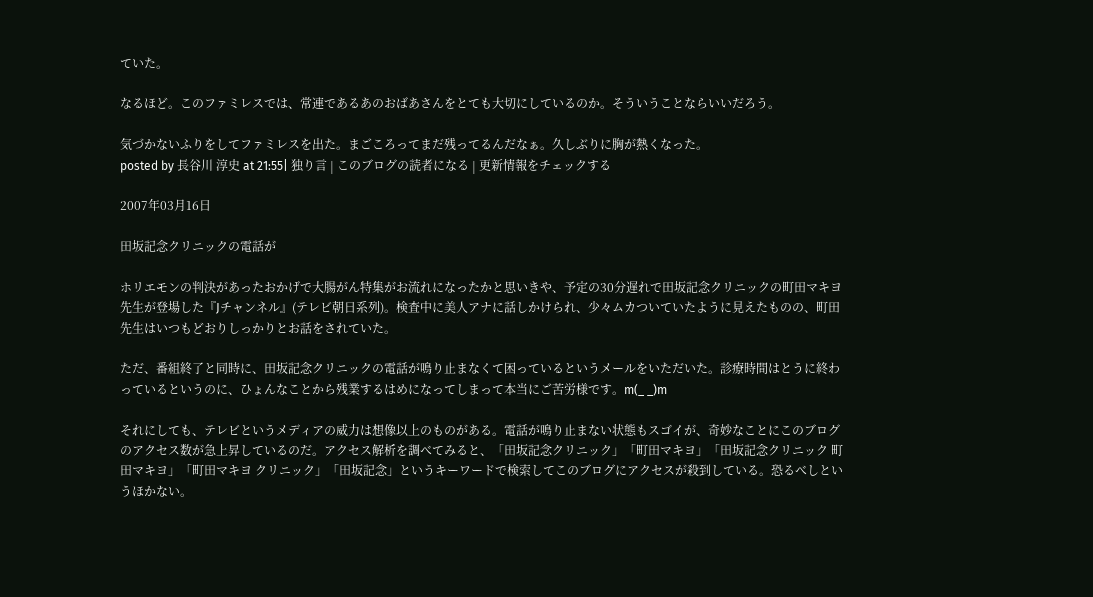ていた。

なるほど。このファミレスでは、常連であるあのおばあさんをとても大切にしているのか。そういうことならいいだろう。

気づかないふりをしてファミレスを出た。まごころってまだ残ってるんだなぁ。久しぶりに胸が熱くなった。
posted by 長谷川 淳史 at 21:55| 独り言 | このブログの読者になる | 更新情報をチェックする

2007年03月16日

田坂記念クリニックの電話が

ホリエモンの判決があったおかげで大腸がん特集がお流れになったかと思いきや、予定の30分遅れで田坂記念クリニックの町田マキヨ先生が登場した『Jチャンネル』(テレビ朝日系列)。検査中に美人アナに話しかけられ、少々ムカついていたように見えたものの、町田先生はいつもどおりしっかりとお話をされていた。

ただ、番組終了と同時に、田坂記念クリニックの電話が鳴り止まなくて困っているというメールをいただいた。診療時間はとうに終わっているというのに、ひょんなことから残業するはめになってしまって本当にご苦労様です。m(_ _)m

それにしても、テレビというメディアの威力は想像以上のものがある。電話が鳴り止まない状態もスゴイが、奇妙なことにこのブログのアクセス数が急上昇しているのだ。アクセス解析を調べてみると、「田坂記念クリニック」「町田マキヨ」「田坂記念クリニック 町田マキヨ」「町田マキヨ クリニック」「田坂記念」というキーワードで検索してこのブログにアクセスが殺到している。恐るべしというほかない。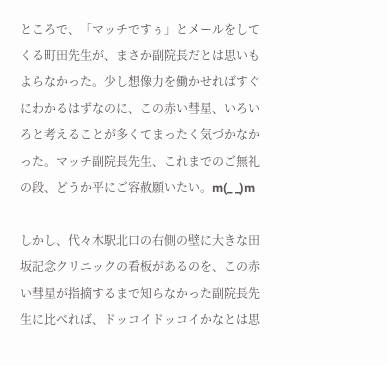ところで、「マッチですぅ」とメールをしてくる町田先生が、まさか副院長だとは思いもよらなかった。少し想像力を働かせればすぐにわかるはずなのに、この赤い彗星、いろいろと考えることが多くてまったく気づかなかった。マッチ副院長先生、これまでのご無礼の段、どうか平にご容赦願いたい。m(_ _)m

しかし、代々木駅北口の右側の壁に大きな田坂記念クリニックの看板があるのを、この赤い彗星が指摘するまで知らなかった副院長先生に比べれば、ドッコイドッコイかなとは思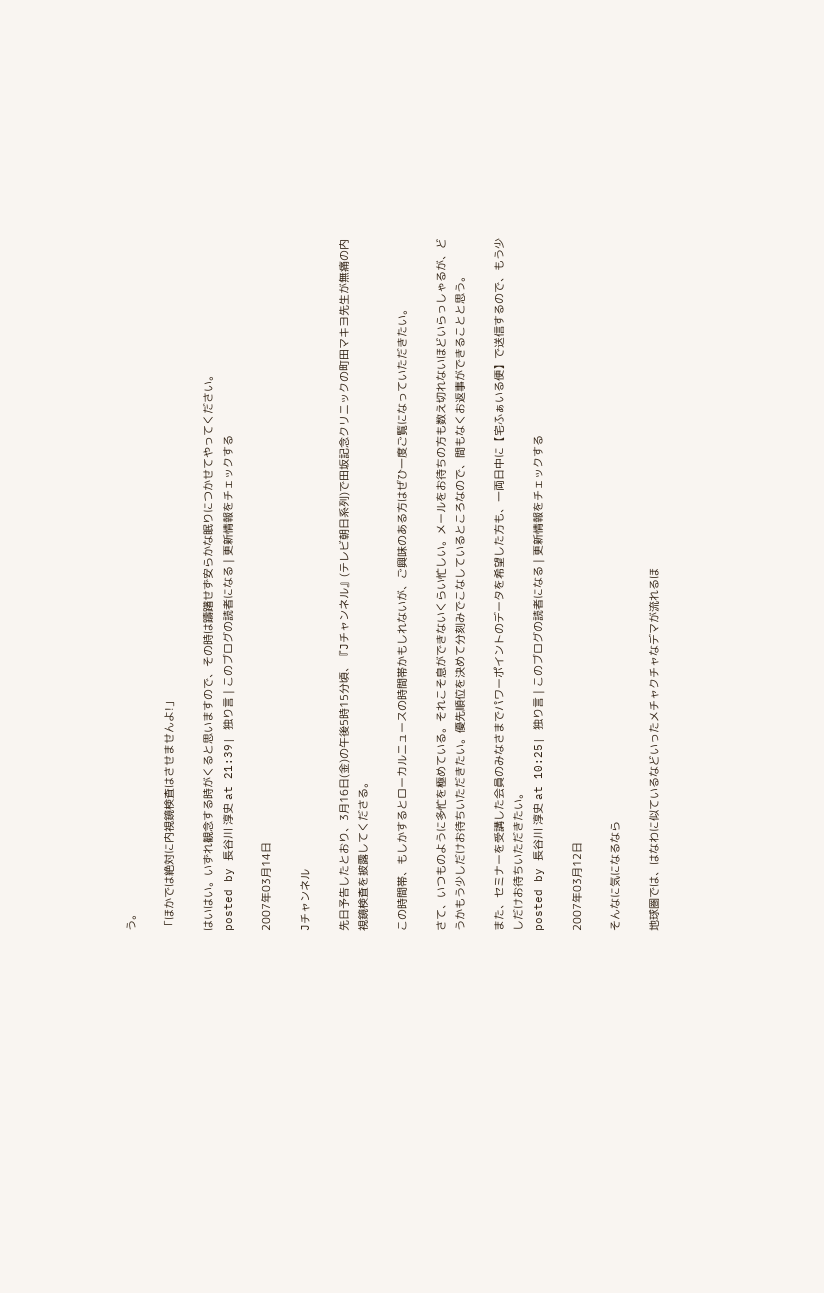う。

「ほかでは絶対に内視鏡検査はさせませんよ!」

はいはい。いずれ観念する時がくると思いますので、その時は躊躇せず安らかな眠りにつかせてやってください。
posted by 長谷川 淳史 at 21:39| 独り言 | このブログの読者になる | 更新情報をチェックする

2007年03月14日

Jチャンネル

先日予告したとおり、3月16日(金)の午後5時15分頃、『Jチャンネル』(テレビ朝日系列)で田坂記念クリニックの町田マキヨ先生が無痛の内視鏡検査を披露してくださる。

この時間帯、もしかするとローカルニュースの時間帯かもしれないが、ご興味のある方はぜひ一度ご覧になっていただきたい。

さて、いつものように多忙を極めている。それこそ息ができないくらい忙しい。メールをお待ちの方も数え切れないほどいらっしゃるが、どうかもう少しだけお待ちいただきたい。優先順位を決めて分刻みでこなしているところなので、間もなくお返事ができることと思う。

また、セミナーを受講した会員のみなさまでパワーポイントのデータを希望した方も、一両日中に【宅ふぁいる便】で送信するので、もう少しだけお待ちいただきたい。
posted by 長谷川 淳史 at 10:25| 独り言 | このブログの読者になる | 更新情報をチェックする

2007年03月12日

そんなに気になるなら

地球圏では、はなわに似ているなどいったメチャクチャなデマが流れるほ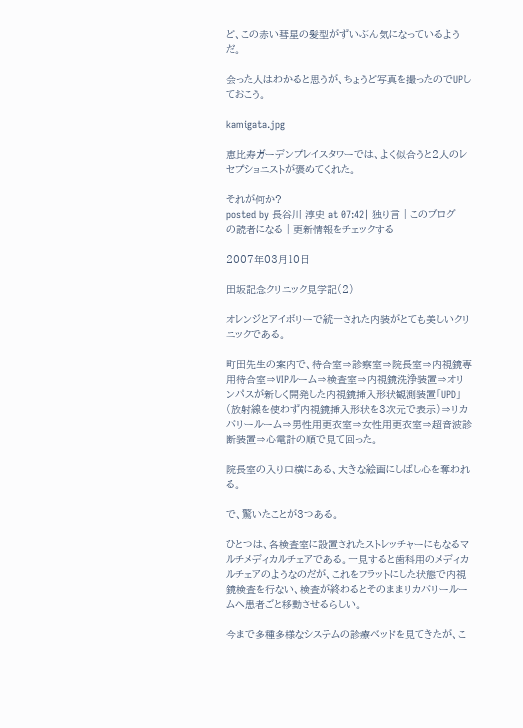ど、この赤い彗星の髪型がずいぶん気になっているようだ。

会った人はわかると思うが、ちょうど写真を撮ったのでUPしておこう。

kamigata.jpg

恵比寿ガーデンプレイスタワーでは、よく似合うと2人のレセプショニストが褒めてくれた。

それが何か?
posted by 長谷川 淳史 at 07:42| 独り言 | このブログの読者になる | 更新情報をチェックする

2007年03月10日

田坂記念クリニック見学記(2)

オレンジとアイボリーで統一された内装がとても美しいクリニックである。

町田先生の案内で、待合室⇒診察室⇒院長室⇒内視鏡専用待合室⇒VIPルーム⇒検査室⇒内視鏡洗浄装置⇒オリンパスが新しく開発した内視鏡挿入形状観測装置「UPD」(放射線を使わず内視鏡挿入形状を3次元で表示)⇒リカバリールーム⇒男性用更衣室⇒女性用更衣室⇒超音波診断装置⇒心電計の順で見て回った。

院長室の入り口横にある、大きな絵画にしばし心を奪われる。

で、驚いたことが3つある。

ひとつは、各検査室に設置されたストレッチャーにもなるマルチメディカルチェアである。一見すると歯科用のメディカルチェアのようなのだが、これをフラットにした状態で内視鏡検査を行ない、検査が終わるとそのままリカバリールームへ患者ごと移動させるらしい。

今まで多種多様なシステムの診療ベッドを見てきたが、こ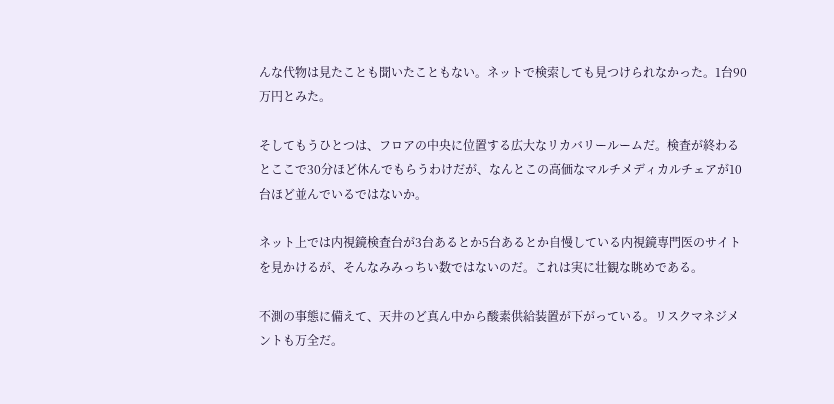んな代物は見たことも聞いたこともない。ネットで検索しても見つけられなかった。1台90万円とみた。

そしてもうひとつは、フロアの中央に位置する広大なリカバリールームだ。検査が終わるとここで30分ほど休んでもらうわけだが、なんとこの高価なマルチメディカルチェアが10台ほど並んでいるではないか。

ネット上では内視鏡検査台が3台あるとか5台あるとか自慢している内視鏡専門医のサイトを見かけるが、そんなみみっちい数ではないのだ。これは実に壮観な眺めである。

不測の事態に備えて、天井のど真ん中から酸素供給装置が下がっている。リスクマネジメントも万全だ。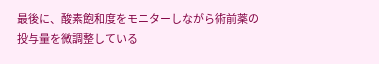最後に、酸素飽和度をモニターしながら術前薬の投与量を微調整している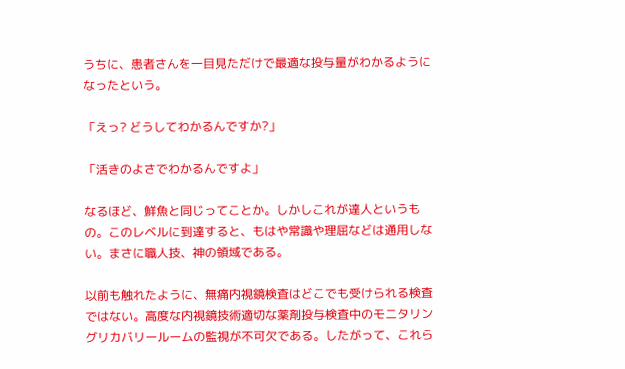うちに、患者さんを一目見ただけで最適な投与量がわかるようになったという。

「えっ? どうしてわかるんですか?」

「活きのよさでわかるんですよ」

なるほど、鮮魚と同じってことか。しかしこれが達人というもの。このレベルに到達すると、もはや常識や理屈などは通用しない。まさに職人技、神の領域である。

以前も触れたように、無痛内視鏡検査はどこでも受けられる検査ではない。高度な内視鏡技術適切な薬剤投与検査中のモニタリングリカバリールームの監視が不可欠である。したがって、これら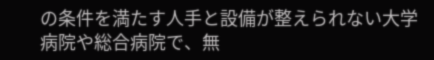の条件を満たす人手と設備が整えられない大学病院や総合病院で、無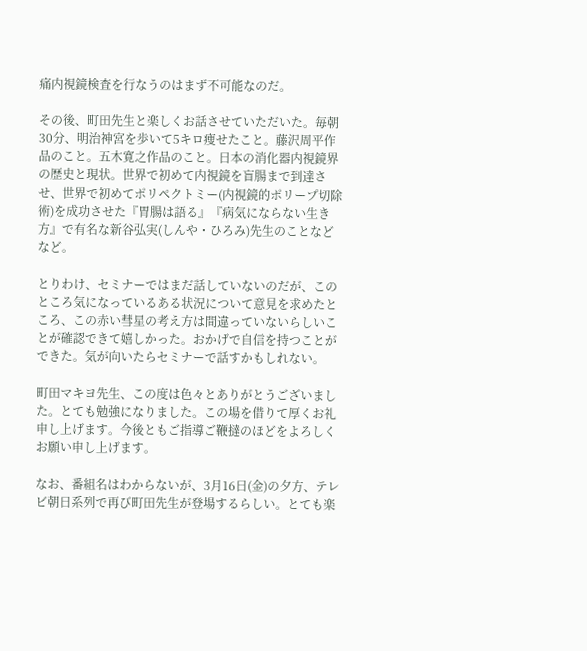痛内視鏡検査を行なうのはまず不可能なのだ。

その後、町田先生と楽しくお話させていただいた。毎朝30分、明治神宮を歩いて5キロ痩せたこと。藤沢周平作品のこと。五木寛之作品のこと。日本の消化器内視鏡界の歴史と現状。世界で初めて内視鏡を盲腸まで到達させ、世界で初めてポリペクトミー(内視鏡的ポリープ切除術)を成功させた『胃腸は語る』『病気にならない生き方』で有名な新谷弘実(しんや・ひろみ)先生のことなどなど。

とりわけ、セミナーではまだ話していないのだが、このところ気になっているある状況について意見を求めたところ、この赤い彗星の考え方は間違っていないらしいことが確認できて嬉しかった。おかげで自信を持つことができた。気が向いたらセミナーで話すかもしれない。

町田マキヨ先生、この度は色々とありがとうございました。とても勉強になりました。この場を借りて厚くお礼申し上げます。今後ともご指導ご鞭撻のほどをよろしくお願い申し上げます。

なお、番組名はわからないが、3月16日(金)の夕方、テレビ朝日系列で再び町田先生が登場するらしい。とても楽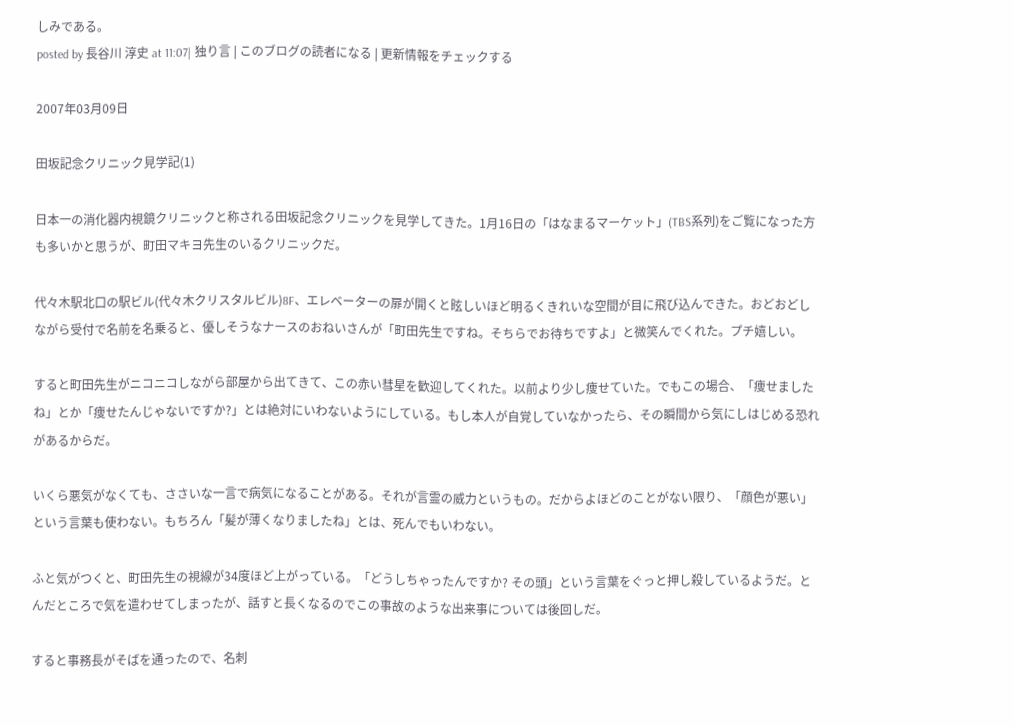しみである。
posted by 長谷川 淳史 at 11:07| 独り言 | このブログの読者になる | 更新情報をチェックする

2007年03月09日

田坂記念クリニック見学記(1)

日本一の消化器内視鏡クリニックと称される田坂記念クリニックを見学してきた。1月16日の「はなまるマーケット」(TBS系列)をご覧になった方も多いかと思うが、町田マキヨ先生のいるクリニックだ。

代々木駅北口の駅ビル(代々木クリスタルビル)8F、エレベーターの扉が開くと眩しいほど明るくきれいな空間が目に飛び込んできた。おどおどしながら受付で名前を名乗ると、優しそうなナースのおねいさんが「町田先生ですね。そちらでお待ちですよ」と微笑んでくれた。プチ嬉しい。

すると町田先生がニコニコしながら部屋から出てきて、この赤い彗星を歓迎してくれた。以前より少し痩せていた。でもこの場合、「痩せましたね」とか「痩せたんじゃないですか?」とは絶対にいわないようにしている。もし本人が自覚していなかったら、その瞬間から気にしはじめる恐れがあるからだ。

いくら悪気がなくても、ささいな一言で病気になることがある。それが言霊の威力というもの。だからよほどのことがない限り、「顔色が悪い」という言葉も使わない。もちろん「髪が薄くなりましたね」とは、死んでもいわない。

ふと気がつくと、町田先生の視線が34度ほど上がっている。「どうしちゃったんですか? その頭」という言葉をぐっと押し殺しているようだ。とんだところで気を遣わせてしまったが、話すと長くなるのでこの事故のような出来事については後回しだ。

すると事務長がそばを通ったので、名刺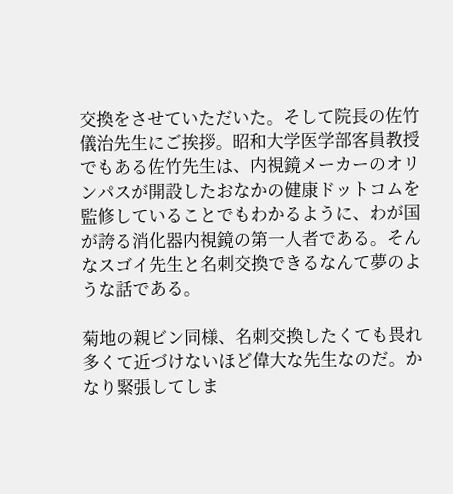交換をさせていただいた。そして院長の佐竹儀治先生にご挨拶。昭和大学医学部客員教授でもある佐竹先生は、内視鏡メーカーのオリンパスが開設したおなかの健康ドットコムを監修していることでもわかるように、わが国が誇る消化器内視鏡の第一人者である。そんなスゴイ先生と名刺交換できるなんて夢のような話である。

菊地の親ビン同様、名刺交換したくても畏れ多くて近づけないほど偉大な先生なのだ。かなり緊張してしま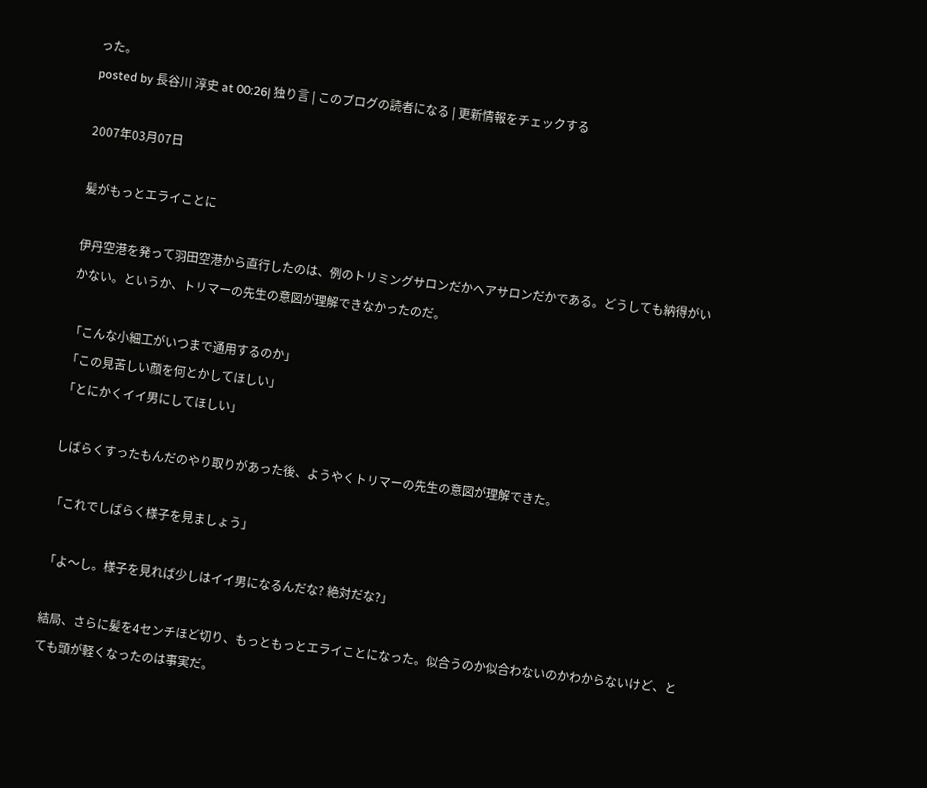った。
posted by 長谷川 淳史 at 00:26| 独り言 | このブログの読者になる | 更新情報をチェックする

2007年03月07日

髪がもっとエライことに

伊丹空港を発って羽田空港から直行したのは、例のトリミングサロンだかヘアサロンだかである。どうしても納得がいかない。というか、トリマーの先生の意図が理解できなかったのだ。

「こんな小細工がいつまで通用するのか」
「この見苦しい顔を何とかしてほしい」
「とにかくイイ男にしてほしい」

しばらくすったもんだのやり取りがあった後、ようやくトリマーの先生の意図が理解できた。

「これでしばらく様子を見ましょう」

「よ〜し。様子を見れば少しはイイ男になるんだな? 絶対だな?」

結局、さらに髪を4センチほど切り、もっともっとエライことになった。似合うのか似合わないのかわからないけど、とても頭が軽くなったのは事実だ。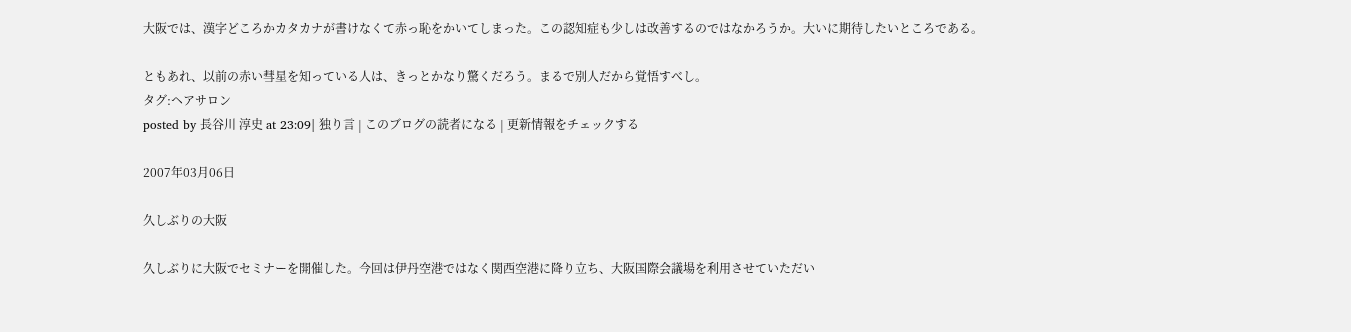大阪では、漢字どころかカタカナが書けなくて赤っ恥をかいてしまった。この認知症も少しは改善するのではなかろうか。大いに期待したいところである。

ともあれ、以前の赤い彗星を知っている人は、きっとかなり驚くだろう。まるで別人だから覚悟すべし。
タグ:ヘアサロン
posted by 長谷川 淳史 at 23:09| 独り言 | このブログの読者になる | 更新情報をチェックする

2007年03月06日

久しぶりの大阪

久しぶりに大阪でセミナーを開催した。今回は伊丹空港ではなく関西空港に降り立ち、大阪国際会議場を利用させていただい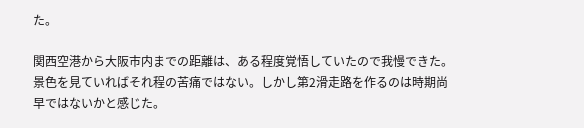た。

関西空港から大阪市内までの距離は、ある程度覚悟していたので我慢できた。景色を見ていればそれ程の苦痛ではない。しかし第2滑走路を作るのは時期尚早ではないかと感じた。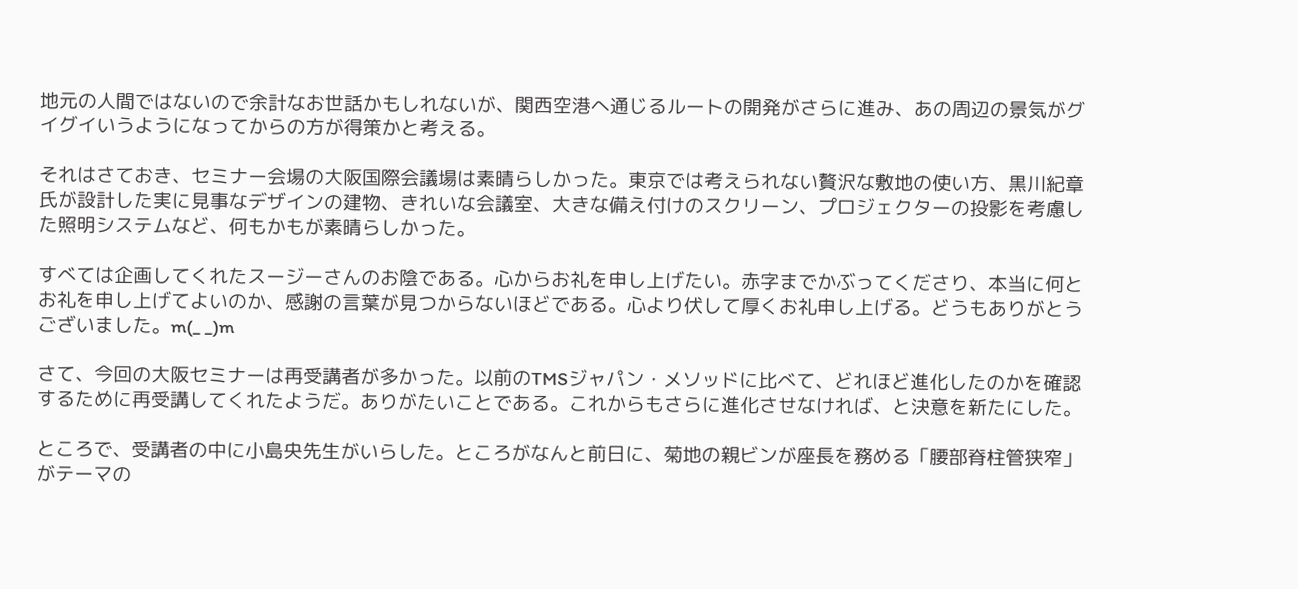地元の人間ではないので余計なお世話かもしれないが、関西空港へ通じるルートの開発がさらに進み、あの周辺の景気がグイグイいうようになってからの方が得策かと考える。

それはさておき、セミナー会場の大阪国際会議場は素晴らしかった。東京では考えられない贅沢な敷地の使い方、黒川紀章氏が設計した実に見事なデザインの建物、きれいな会議室、大きな備え付けのスクリーン、プロジェクターの投影を考慮した照明システムなど、何もかもが素晴らしかった。

すべては企画してくれたスージーさんのお陰である。心からお礼を申し上げたい。赤字までかぶってくださり、本当に何とお礼を申し上げてよいのか、感謝の言葉が見つからないほどである。心より伏して厚くお礼申し上げる。どうもありがとうございました。m(_ _)m

さて、今回の大阪セミナーは再受講者が多かった。以前のTMSジャパン・メソッドに比べて、どれほど進化したのかを確認するために再受講してくれたようだ。ありがたいことである。これからもさらに進化させなければ、と決意を新たにした。

ところで、受講者の中に小島央先生がいらした。ところがなんと前日に、菊地の親ビンが座長を務める「腰部脊柱管狭窄」がテーマの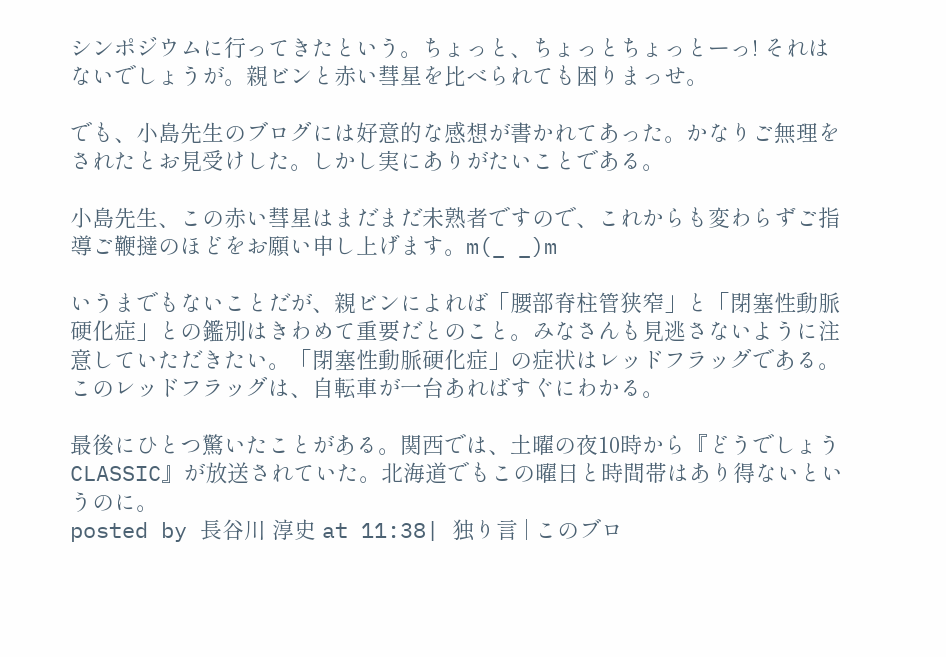シンポジウムに行ってきたという。ちょっと、ちょっとちょっとーっ! それはないでしょうが。親ビンと赤い彗星を比べられても困りまっせ。

でも、小島先生のブログには好意的な感想が書かれてあった。かなりご無理をされたとお見受けした。しかし実にありがたいことである。

小島先生、この赤い彗星はまだまだ未熟者ですので、これからも変わらずご指導ご鞭撻のほどをお願い申し上げます。m(_ _)m

いうまでもないことだが、親ビンによれば「腰部脊柱管狭窄」と「閉塞性動脈硬化症」との鑑別はきわめて重要だとのこと。みなさんも見逃さないように注意していただきたい。「閉塞性動脈硬化症」の症状はレッドフラッグである。このレッドフラッグは、自転車が一台あればすぐにわかる。

最後にひとつ驚いたことがある。関西では、土曜の夜10時から『どうでしょうCLASSIC』が放送されていた。北海道でもこの曜日と時間帯はあり得ないというのに。
posted by 長谷川 淳史 at 11:38| 独り言 | このブロ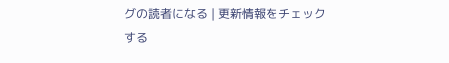グの読者になる | 更新情報をチェックする